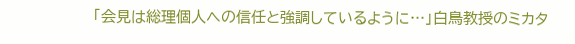「会見は総理個人への信任と強調しているように…」白鳥教授のミカタ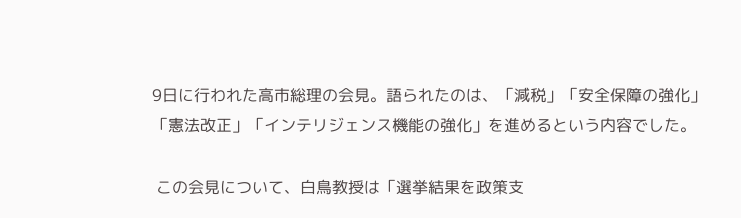9日に行われた高市総理の会見。語られたのは、「減税」「安全保障の強化」「憲法改正」「インテリジェンス機能の強化」を進めるという内容でした。

 この会見について、白鳥教授は「選挙結果を政策支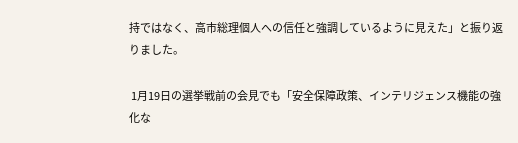持ではなく、高市総理個人への信任と強調しているように見えた」と振り返りました。

 1月19日の選挙戦前の会見でも「安全保障政策、インテリジェンス機能の強化な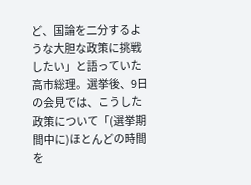ど、国論を二分するような大胆な政策に挑戦したい」と語っていた高市総理。選挙後、9日の会見では、こうした政策について「(選挙期間中に)ほとんどの時間を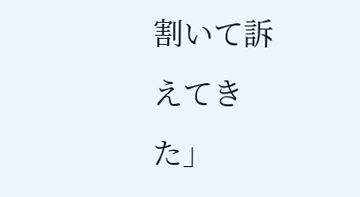割いて訴えてきた」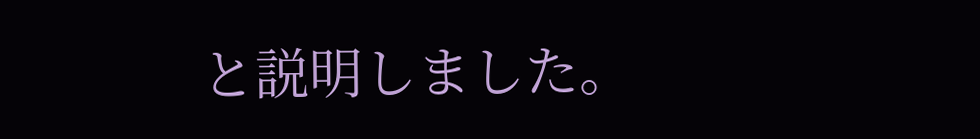と説明しました。